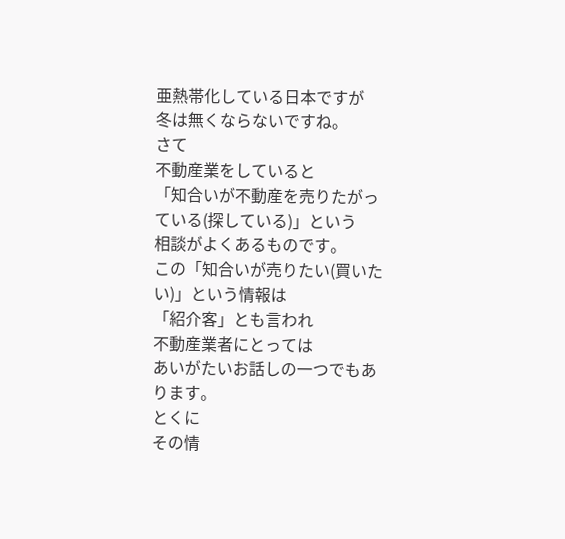亜熱帯化している日本ですが
冬は無くならないですね。
さて
不動産業をしていると
「知合いが不動産を売りたがっている(探している)」という
相談がよくあるものです。
この「知合いが売りたい(買いたい)」という情報は
「紹介客」とも言われ
不動産業者にとっては
あいがたいお話しの一つでもあります。
とくに
その情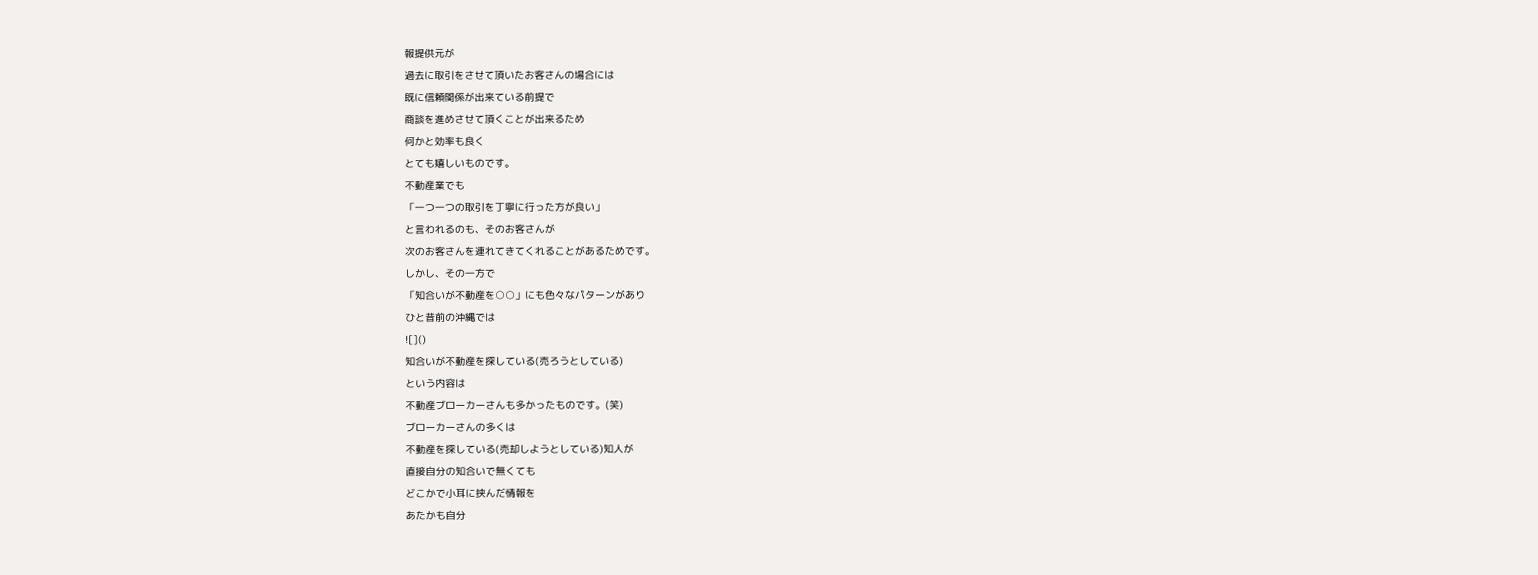報提供元が
過去に取引をさせて頂いたお客さんの場合には
既に信頼関係が出来ている前提で
商談を進めさせて頂くことが出来るため
何かと効率も良く
とても嬉しいものです。
不動産業でも
「一つ一つの取引を丁寧に行った方が良い」
と言われるのも、そのお客さんが
次のお客さんを連れてきてくれることがあるためです。
しかし、その一方で
「知合いが不動産を○○」にも色々なパターンがあり
ひと昔前の沖縄では
![]()
知合いが不動産を探している(売ろうとしている)
という内容は
不動産ブローカーさんも多かったものです。(笑)
ブローカーさんの多くは
不動産を探している(売却しようとしている)知人が
直接自分の知合いで無くても
どこかで小耳に挟んだ情報を
あたかも自分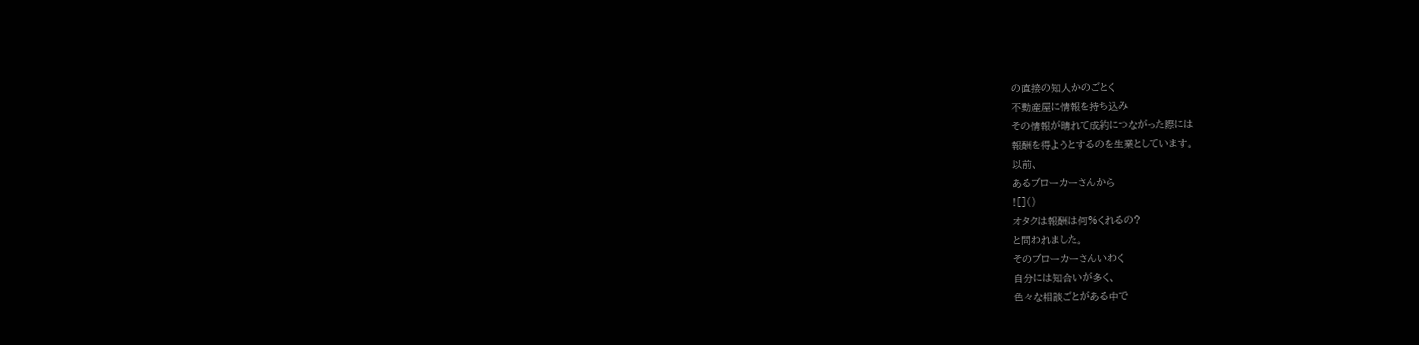の直接の知人かのごとく
不動産屋に情報を持ち込み
その情報が晴れて成約につながった際には
報酬を得ようとするのを生業としています。
以前、
あるブローカーさんから
![]()
オタクは報酬は何%くれるの?
と問われました。
そのブローカーさんいわく
自分には知合いが多く、
色々な相談ごとがある中で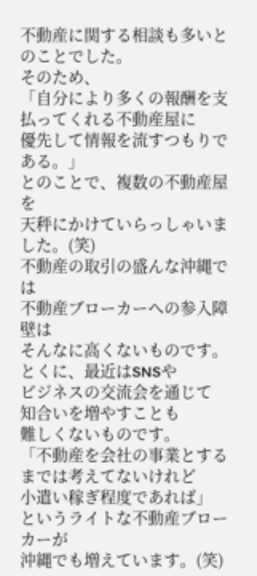不動産に関する相談も多いとのことでした。
そのため、
「自分により多くの報酬を支払ってくれる不動産屋に
優先して情報を流すつもりである。」
とのことで、複数の不動産屋を
天秤にかけていらっしゃいました。(笑)
不動産の取引の盛んな沖縄では
不動産ブローカーへの参入障壁は
そんなに高くないものです。
とくに、最近はSNSや
ビジネスの交流会を通じて
知合いを増やすことも
難しくないものです。
「不動産を会社の事業とするまでは考えてないけれど
小遣い稼ぎ程度であれば」
というライトな不動産ブローカーが
沖縄でも増えています。(笑)